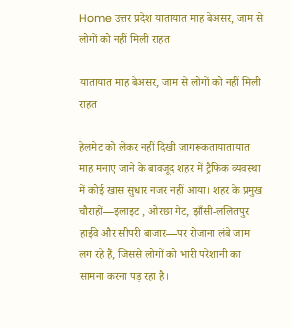Home उत्तर प्रदेश यातायात माह बेअसर, जाम से लोगों को नहीं मिली राहत

यातायात माह बेअसर, जाम से लोगों को नहीं मिली राहत

हेलमेट को लेकर नहीं दिखी जागरूकतायातायात माह मनाए जाने के बावजूद शहर में ट्रैफिक व्यवस्था में कोई खास सुधार नजर नहीं आया। शहर के प्रमुख चौराहों—इलाइट , ओरछा गेट, झाँसी-ललितपुर हाईवे और सीपरी बाजार—पर रोजाना लंबे जाम लग रहे हैं, जिससे लोगों को भारी परेशानी का सामना करना पड़ रहा है।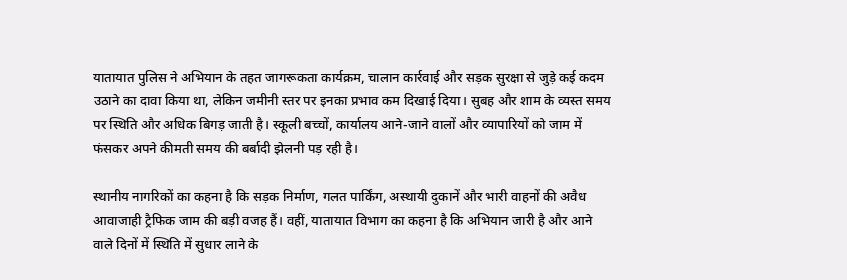यातायात पुलिस ने अभियान के तहत जागरूकता कार्यक्रम, चालान कार्रवाई और सड़क सुरक्षा से जुड़े कई कदम उठाने का दावा किया था, लेकिन जमीनी स्तर पर इनका प्रभाव कम दिखाई दिया। सुबह और शाम के व्यस्त समय पर स्थिति और अधिक बिगड़ जाती है। स्कूली बच्चों, कार्यालय आने-जाने वालों और व्यापारियों को जाम में फंसकर अपने कीमती समय की बर्बादी झेलनी पड़ रही है।

स्थानीय नागरिकों का कहना है कि सड़क निर्माण, गलत पार्किंग, अस्थायी दुकानें और भारी वाहनों की अवैध आवाजाही ट्रैफिक जाम की बड़ी वजह हैं। वहीं, यातायात विभाग का कहना है कि अभियान जारी है और आने वाले दिनों में स्थिति में सुधार लाने के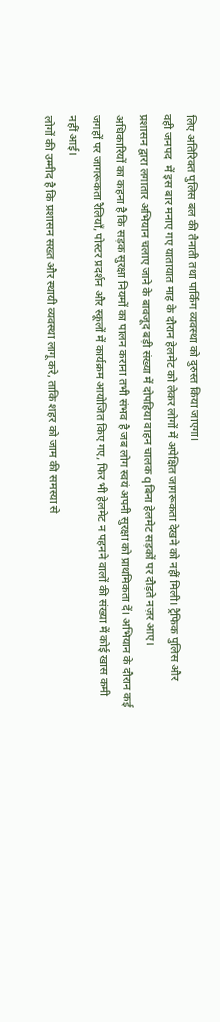लिए अतिरिक्त पुलिस बल की तैनाती तथा पार्किंग व्यवस्था को दुरुस्त किया जाएगा।
वही जनपद  में इस बार मनाए गए यातायात माह के दौरान हेलमेट को लेकर लोगों में अपेक्षित जागरूकता देखने को नहीं मिली। ट्रैफिक पुलिस और प्रशासन द्वारा लगातार अभियान चलाए जाने के बावजूद बड़ी संख्या में दोपहिया वाहन चालक qबिना हेलमेट सड़कों पर दौड़ते नज़र आए।
अधिकारियों का कहना है कि सड़क सुरक्षा नियमों का पालन कराना तभी संभव है जब लोग स्वयं अपनी सुरक्षा को प्राथमिकता दें। अभियान के दौरान कई जगहों पर जागरूकता रैलियाँ, पोस्टर प्रदर्शन और स्कूलों में कार्यक्रम आयोजित किए गए, फिर भी हेलमेट न पहनने वालों की संख्या में कोई खास कमी नहीं आई।
लोगों की उम्मीद है कि प्रशासन सख्त और स्थायी व्यवस्था लागू करे, ताकि शहर को जाम की समस्या से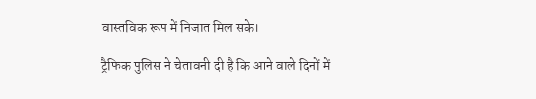वास्तविक रूप में निजात मिल सके।

ट्रैफिक पुलिस ने चेतावनी दी है कि आने वाले दिनों में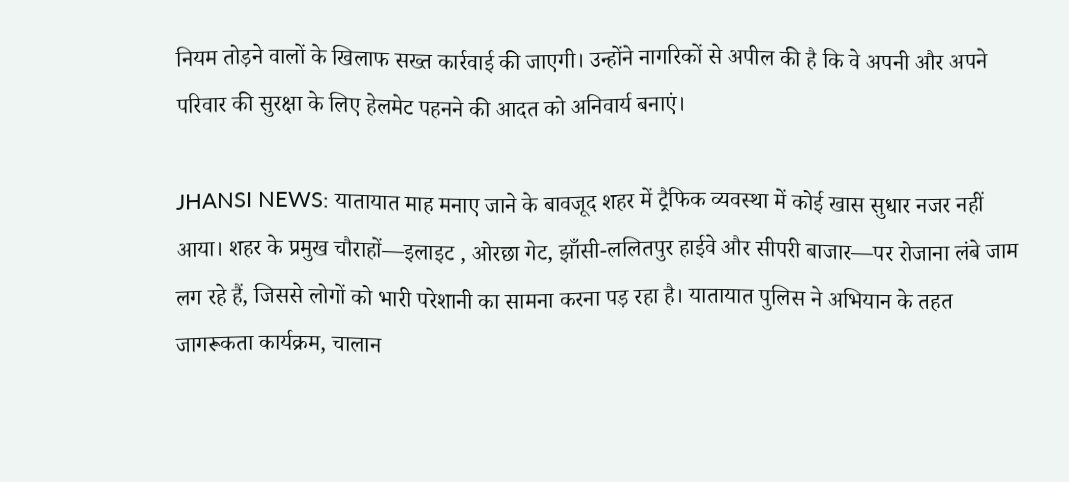नियम तोड़ने वालों के खिलाफ सख्त कार्रवाई की जाएगी। उन्होंने नागरिकों से अपील की है कि वे अपनी और अपने परिवार की सुरक्षा के लिए हेलमेट पहनने की आदत को अनिवार्य बनाएं।

JHANSI NEWS: यातायात माह मनाए जाने के बावजूद शहर में ट्रैफिक व्यवस्था में कोई खास सुधार नजर नहीं आया। शहर के प्रमुख चौराहों—इलाइट , ओरछा गेट, झाँसी-ललितपुर हाईवे और सीपरी बाजार—पर रोजाना लंबे जाम लग रहे हैं, जिससे लोगों को भारी परेशानी का सामना करना पड़ रहा है। यातायात पुलिस ने अभियान के तहत जागरूकता कार्यक्रम, चालान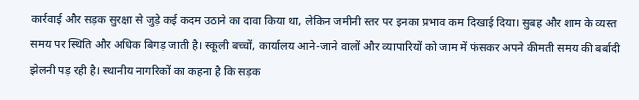कार्रवाई और सड़क सुरक्षा से जुड़े कई कदम उठाने का दावा किया था, लेकिन जमीनी स्तर पर इनका प्रभाव कम दिखाई दिया। सुबह और शाम के व्यस्त समय पर स्थिति और अधिक बिगड़ जाती है। स्कूली बच्चों, कार्यालय आने-जाने वालों और व्यापारियों को जाम में फंसकर अपने कीमती समय की बर्बादी झेलनी पड़ रही है। स्थानीय नागरिकों का कहना है कि सड़क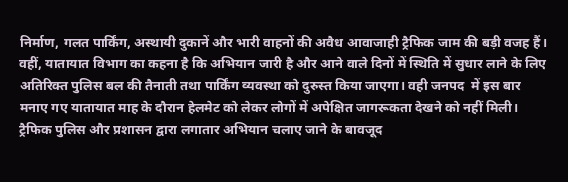निर्माण, गलत पार्किंग, अस्थायी दुकानें और भारी वाहनों की अवैध आवाजाही ट्रैफिक जाम की बड़ी वजह हैं। वहीं, यातायात विभाग का कहना है कि अभियान जारी है और आने वाले दिनों में स्थिति में सुधार लाने के लिए अतिरिक्त पुलिस बल की तैनाती तथा पार्किंग व्यवस्था को दुरुस्त किया जाएगा। वही जनपद  में इस बार मनाए गए यातायात माह के दौरान हेलमेट को लेकर लोगों में अपेक्षित जागरूकता देखने को नहीं मिली। ट्रैफिक पुलिस और प्रशासन द्वारा लगातार अभियान चलाए जाने के बावजूद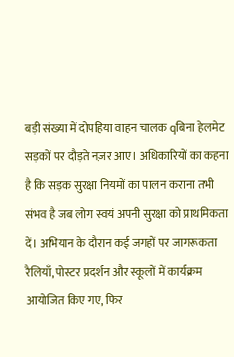बड़ी संख्या में दोपहिया वाहन चालक qबिना हेलमेट सड़कों पर दौड़ते नज़र आए। अधिकारियों का कहना है कि सड़क सुरक्षा नियमों का पालन कराना तभी संभव है जब लोग स्वयं अपनी सुरक्षा को प्राथमिकता दें। अभियान के दौरान कई जगहों पर जागरूकता रैलियाँ, पोस्टर प्रदर्शन और स्कूलों में कार्यक्रम आयोजित किए गए, फिर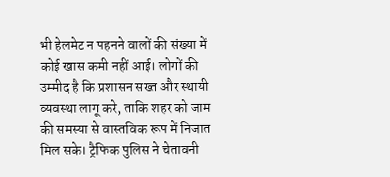भी हेलमेट न पहनने वालों की संख्या में कोई खास कमी नहीं आई। लोगों की उम्मीद है कि प्रशासन सख्त और स्थायी व्यवस्था लागू करे, ताकि शहर को जाम की समस्या से वास्तविक रूप में निजात मिल सके। ट्रैफिक पुलिस ने चेतावनी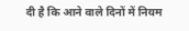दी है कि आने वाले दिनों में नियम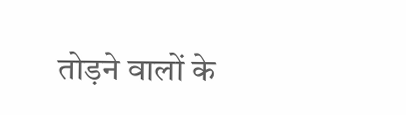तोड़ने वालों के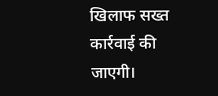खिलाफ सख्त कार्रवाई की जाएगी।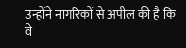उन्होंने नागरिकों से अपील की है कि वे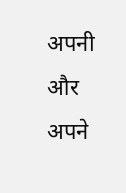अपनी और अपने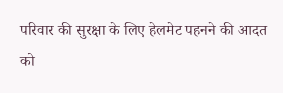परिवार की सुरक्षा के लिए हेलमेट पहनने की आदत को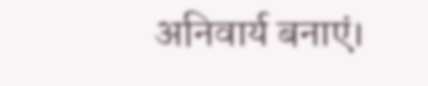अनिवार्य बनाएं।